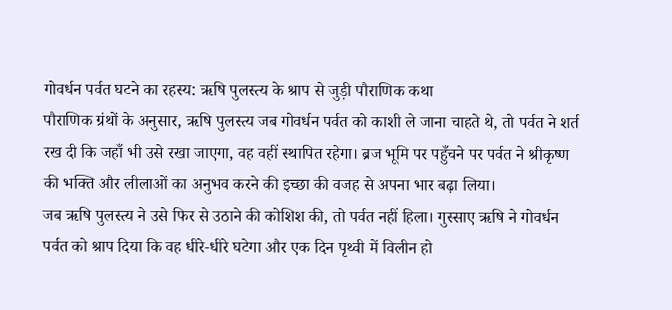गोवर्धन पर्वत घटने का रहस्य: ऋषि पुलस्त्य के श्राप से जुड़ी पौराणिक कथा
पौराणिक ग्रंथों के अनुसार, ऋषि पुलस्त्य जब गोवर्धन पर्वत को काशी ले जाना चाहते थे, तो पर्वत ने शर्त रख दी कि जहाँ भी उसे रखा जाएगा, वह वहीं स्थापित रहेगा। ब्रज भूमि पर पहुँचने पर पर्वत ने श्रीकृष्ण की भक्ति और लीलाओं का अनुभव करने की इच्छा की वजह से अपना भार बढ़ा लिया।
जब ऋषि पुलस्त्य ने उसे फिर से उठाने की कोशिश की, तो पर्वत नहीं हिला। गुस्साए ऋषि ने गोवर्धन पर्वत को श्राप दिया कि वह धीरे‑धीरे घटेगा और एक दिन पृथ्वी में विलीन हो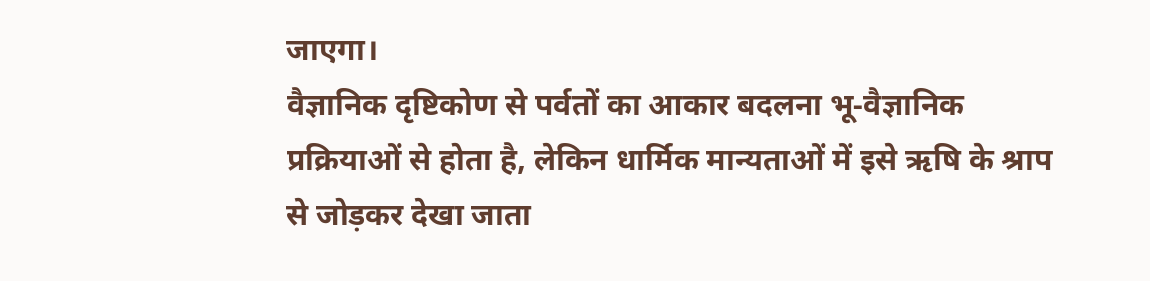जाएगा।
वैज्ञानिक दृष्टिकोण से पर्वतों का आकार बदलना भू‑वैज्ञानिक प्रक्रियाओं से होता है, लेकिन धार्मिक मान्यताओं में इसे ऋषि के श्राप से जोड़कर देखा जाता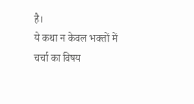है।
ये कथा न केवल भक्तों में चर्चा का विषय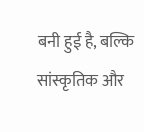बनी हुई है, बल्कि सांस्कृतिक और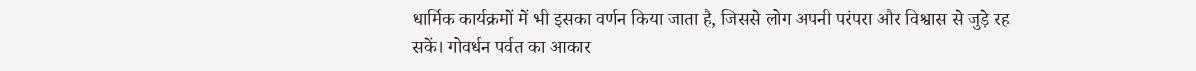धार्मिक कार्यक्रमों में भी इसका वर्णन किया जाता है, जिससे लोग अपनी परंपरा और विश्वास से जुड़े रह सकें। गोवर्धन पर्वत का आकार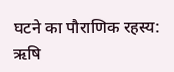घटने का पौराणिक रहस्य: ऋषि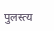पुलस्त्य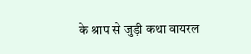के श्राप से जुड़ी कथा वायरल